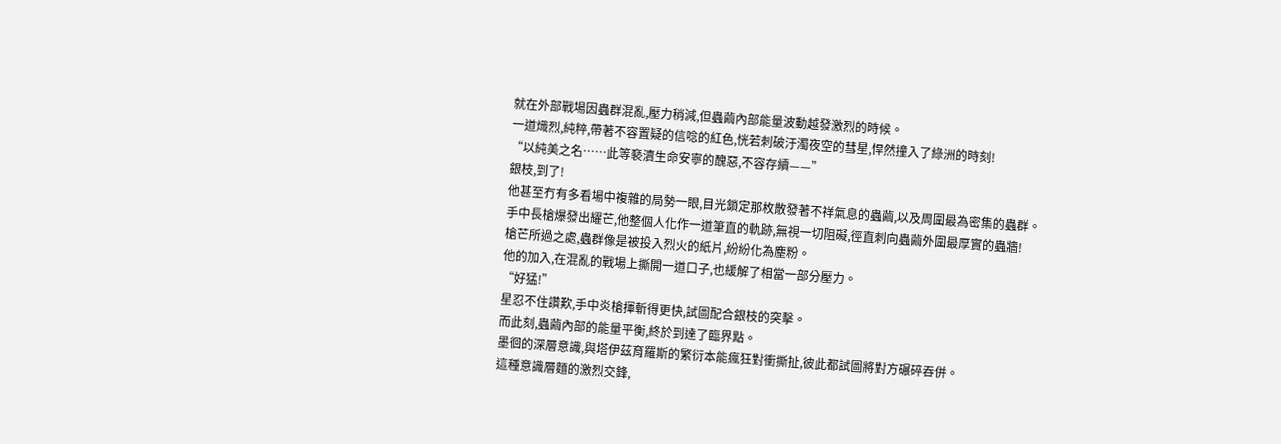就在外部戰場因蟲群混亂,壓力稍減,但蟲繭內部能量波動越發激烈的時候。
一道熾烈,純粹,帶著不容置疑的信唸的紅色,恍若刺破汙濁夜空的彗星,悍然撞入了綠洲的時刻!
“以純美之名……此等褻瀆生命安寧的醜惡,不容存續——”
銀枝,到了!
他甚至冇有多看場中複雜的局勢一眼,目光鎖定那枚散發著不祥氣息的蟲繭,以及周圍最為密集的蟲群。
手中長槍爆發出耀芒,他整個人化作一道筆直的軌跡,無視一切阻礙,徑直刺向蟲繭外圍最厚實的蟲牆!
槍芒所過之處,蟲群像是被投入烈火的紙片,紛紛化為塵粉。
他的加入,在混亂的戰場上撕開一道口子,也緩解了相當一部分壓力。
“好猛!”
星忍不住讚歎,手中炎槍揮斬得更快,試圖配合銀枝的突擊。
而此刻,蟲繭內部的能量平衡,終於到達了臨界點。
墨徊的深層意識,與塔伊茲育羅斯的繁衍本能瘋狂對衝撕扯,彼此都試圖將對方碾碎吞併。
這種意識層麵的激烈交鋒,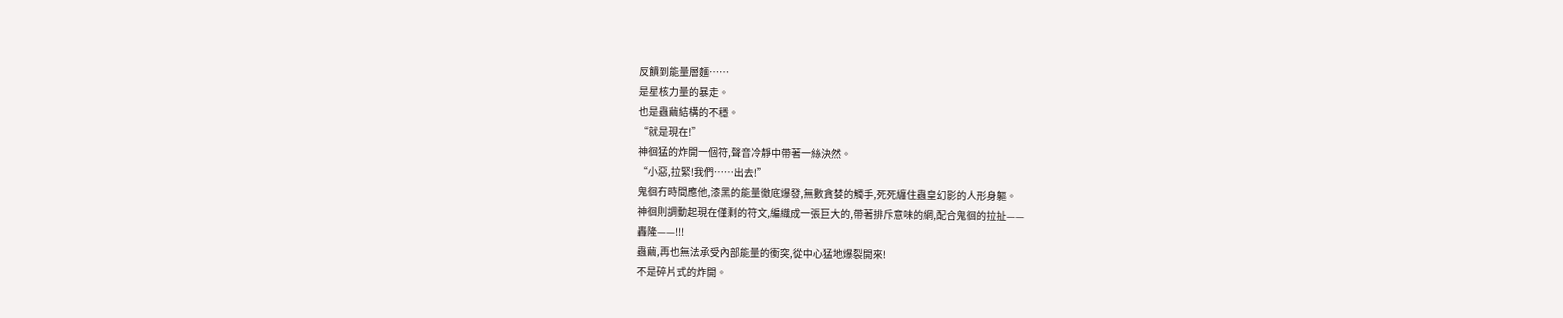反饋到能量層麵……
是星核力量的暴走。
也是蟲繭結構的不穩。
“就是現在!”
神徊猛的炸開一個符,聲音冷靜中帶著一絲決然。
“小惡,拉緊!我們……出去!”
鬼徊冇時間應他,漆黑的能量徹底爆發,無數貪婪的觸手,死死纏住蟲皇幻影的人形身軀。
神徊則調動起現在僅剩的符文,編織成一張巨大的,帶著排斥意味的網,配合鬼徊的拉扯——
轟隆——!!!
蟲繭,再也無法承受內部能量的衝突,從中心猛地爆裂開來!
不是碎片式的炸開。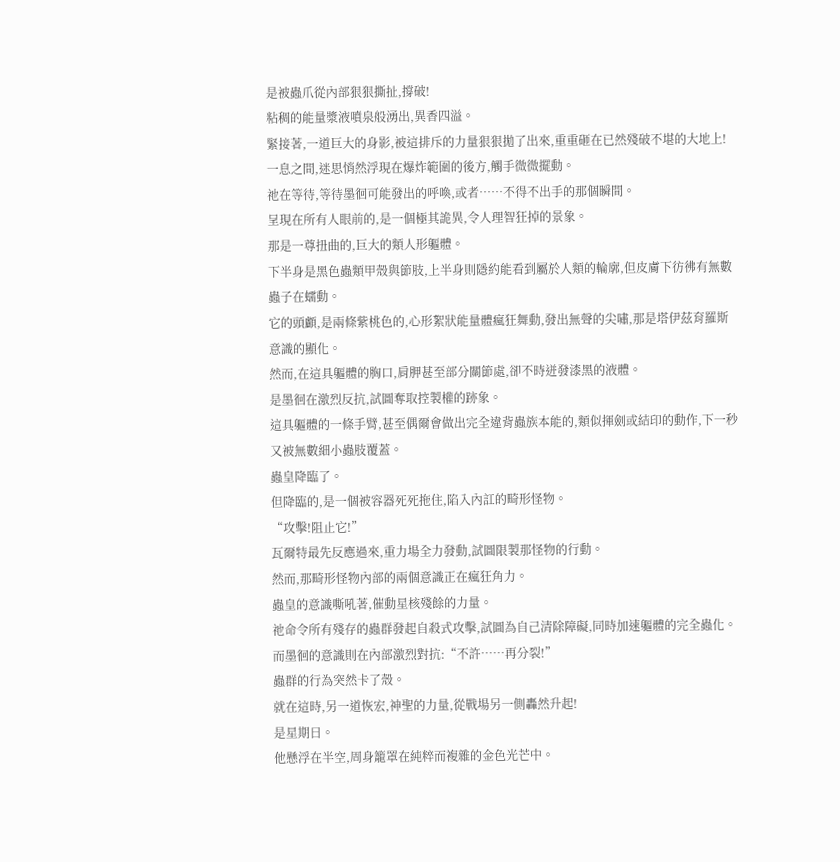是被蟲爪從內部狠狠撕扯,撐破!
粘稠的能量漿液噴泉般湧出,異香四溢。
緊接著,一道巨大的身影,被這排斥的力量狠狠拋了出來,重重砸在已然殘破不堪的大地上!
一息之間,迷思悄然浮現在爆炸範圍的後方,觸手微微擺動。
祂在等待,等待墨徊可能發出的呼喚,或者……不得不出手的那個瞬間。
呈現在所有人眼前的,是一個極其詭異,令人理智狂掉的景象。
那是一尊扭曲的,巨大的類人形軀體。
下半身是黑色蟲類甲殼與節肢,上半身則隱約能看到屬於人類的輪廓,但皮膚下彷彿有無數蟲子在蠕動。
它的頭顱,是兩條紫桃色的,心形絮狀能量體瘋狂舞動,發出無聲的尖嘯,那是塔伊茲育羅斯意識的顯化。
然而,在這具軀體的胸口,肩胛甚至部分關節處,卻不時迸發漆黑的液體。
是墨徊在激烈反抗,試圖奪取控製權的跡象。
這具軀體的一條手臂,甚至偶爾會做出完全違背蟲族本能的,類似揮劍或結印的動作,下一秒又被無數細小蟲肢覆蓋。
蟲皇降臨了。
但降臨的,是一個被容器死死拖住,陷入內訌的畸形怪物。
“攻擊!阻止它!”
瓦爾特最先反應過來,重力場全力發動,試圖限製那怪物的行動。
然而,那畸形怪物內部的兩個意識正在瘋狂角力。
蟲皇的意識嘶吼著,催動星核殘餘的力量。
祂命令所有殘存的蟲群發起自殺式攻擊,試圖為自己清除障礙,同時加速軀體的完全蟲化。
而墨徊的意識則在內部激烈對抗:“不許……再分裂!”
蟲群的行為突然卡了殼。
就在這時,另一道恢宏,神聖的力量,從戰場另一側轟然升起!
是星期日。
他懸浮在半空,周身籠罩在純粹而複雜的金色光芒中。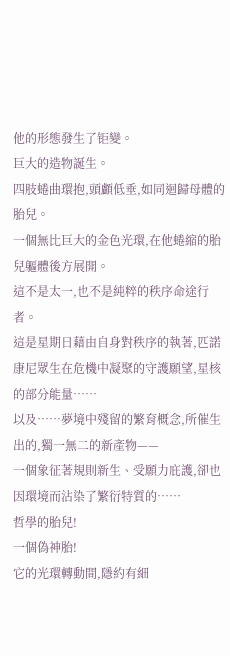他的形態發生了钜變。
巨大的造物誕生。
四肢蜷曲環抱,頭顱低垂,如同迴歸母體的胎兒。
一個無比巨大的金色光環,在他蜷縮的胎兒軀體後方展開。
這不是太一,也不是純粹的秩序命途行者。
這是星期日藉由自身對秩序的執著,匹諾康尼眾生在危機中凝聚的守護願望,星核的部分能量……
以及……夢境中殘留的繁育概念,所催生出的,獨一無二的新產物——
一個象征著規則新生、受願力庇護,卻也因環境而沾染了繁衍特質的……
哲學的胎兒!
一個偽神胎!
它的光環轉動間,隱約有細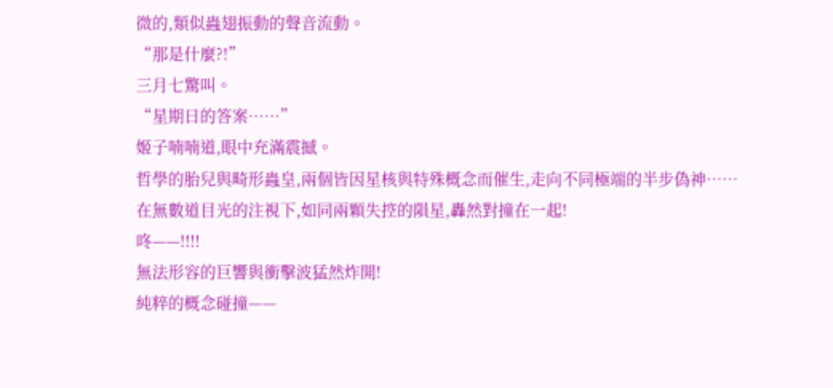微的,類似蟲翅振動的聲音流動。
“那是什麼?!”
三月七驚叫。
“星期日的答案……”
姬子喃喃道,眼中充滿震撼。
哲學的胎兒與畸形蟲皇,兩個皆因星核與特殊概念而催生,走向不同極端的半步偽神……
在無數道目光的注視下,如同兩顆失控的隕星,轟然對撞在一起!
咚——!!!!
無法形容的巨響與衝擊波猛然炸開!
純粹的概念碰撞——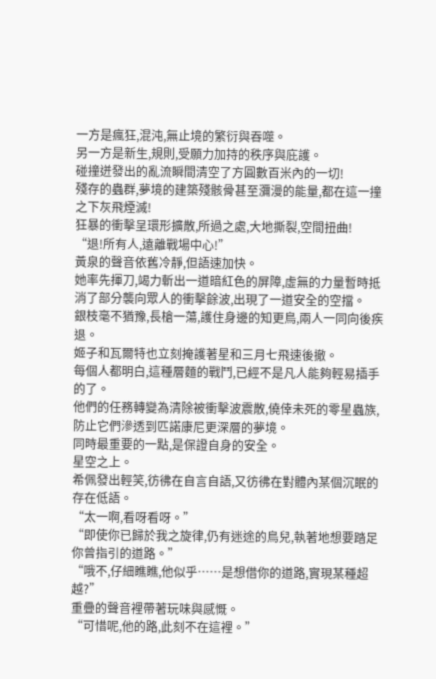一方是瘋狂,混沌,無止境的繁衍與吞噬。
另一方是新生,規則,受願力加持的秩序與庇護。
碰撞迸發出的亂流瞬間清空了方圓數百米內的一切!
殘存的蟲群,夢境的建築殘骸骨甚至瀰漫的能量,都在這一撞之下灰飛煙滅!
狂暴的衝擊呈環形擴散,所過之處,大地撕裂,空間扭曲!
“退!所有人,遠離戰場中心!”
黃泉的聲音依舊冷靜,但語速加快。
她率先揮刀,竭力斬出一道暗紅色的屏障,虛無的力量暫時抵消了部分襲向眾人的衝擊餘波,出現了一道安全的空擋。
銀枝毫不猶豫,長槍一蕩,護住身邊的知更鳥,兩人一同向後疾退。
姬子和瓦爾特也立刻掩護著星和三月七飛速後撤。
每個人都明白,這種層麵的戰鬥,已經不是凡人能夠輕易插手的了。
他們的任務轉變為清除被衝擊波震散,僥倖未死的零星蟲族,防止它們滲透到匹諾康尼更深層的夢境。
同時最重要的一點,是保證自身的安全。
星空之上。
希佩發出輕笑,彷彿在自言自語,又彷彿在對體內某個沉眠的存在低語。
“太一啊,看呀看呀。”
“即使你已歸於我之旋律,仍有迷途的鳥兒,執著地想要踏足你曾指引的道路。”
“哦不,仔細瞧瞧,他似乎……是想借你的道路,實現某種超越?”
重疊的聲音裡帶著玩味與感慨。
“可惜呢,他的路,此刻不在這裡。”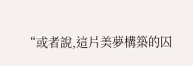“或者說,這片美夢構築的囚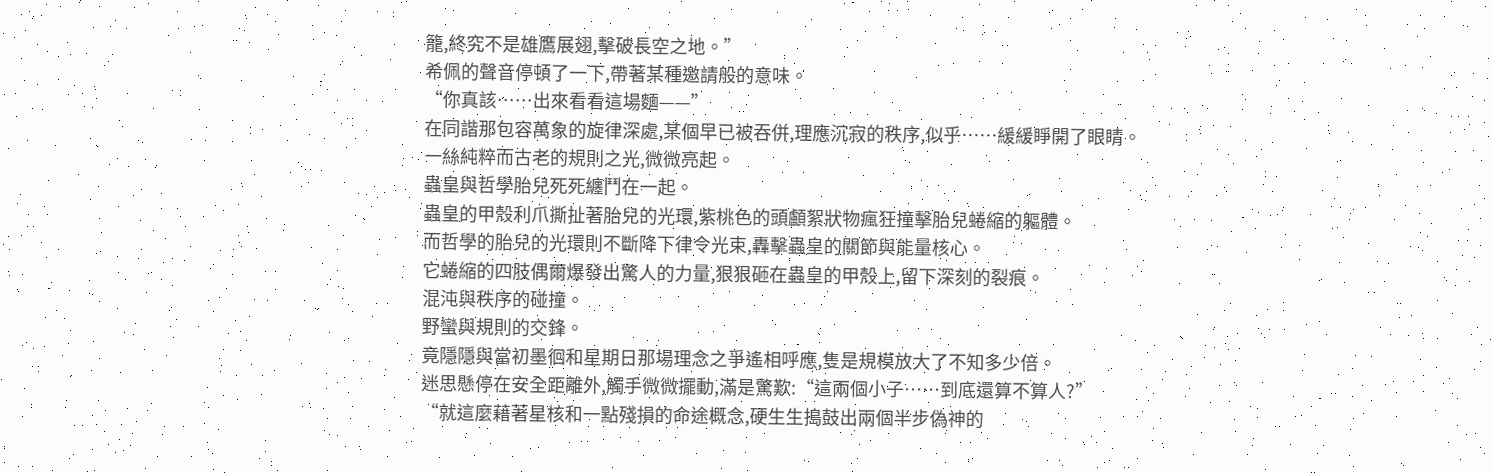籠,終究不是雄鷹展翅,擊破長空之地。”
希佩的聲音停頓了一下,帶著某種邀請般的意味。
“你真該……出來看看這場麵——”
在同諧那包容萬象的旋律深處,某個早已被吞併,理應沉寂的秩序,似乎……緩緩睜開了眼睛。
一絲純粹而古老的規則之光,微微亮起。
蟲皇與哲學胎兒死死纏鬥在一起。
蟲皇的甲殼利爪撕扯著胎兒的光環,紫桃色的頭顱絮狀物瘋狂撞擊胎兒蜷縮的軀體。
而哲學的胎兒的光環則不斷降下律令光束,轟擊蟲皇的關節與能量核心。
它蜷縮的四肢偶爾爆發出驚人的力量,狠狠砸在蟲皇的甲殼上,留下深刻的裂痕。
混沌與秩序的碰撞。
野蠻與規則的交鋒。
竟隱隱與當初墨徊和星期日那場理念之爭遙相呼應,隻是規模放大了不知多少倍。
迷思懸停在安全距離外,觸手微微擺動,滿是驚歎:“這兩個小子……到底還算不算人?”
“就這麼藉著星核和一點殘損的命途概念,硬生生搗鼓出兩個半步偽神的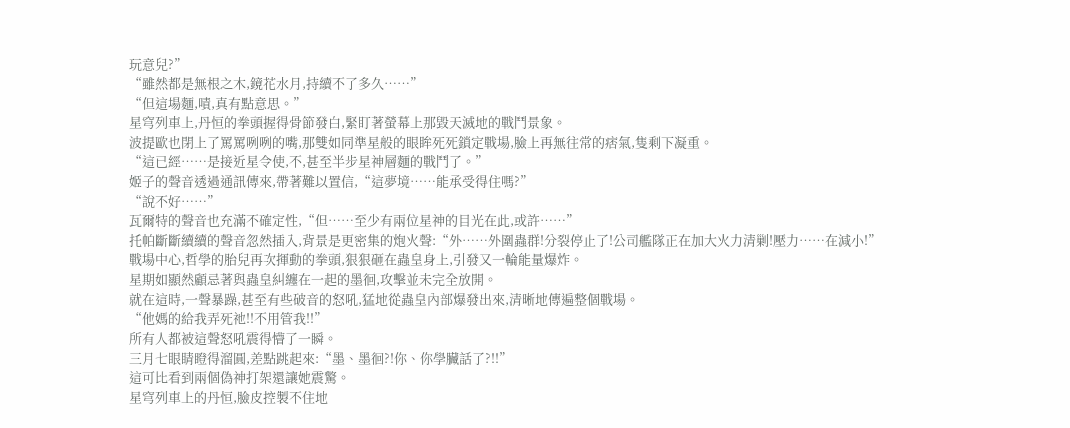玩意兒?”
“雖然都是無根之木,鏡花水月,持續不了多久……”
“但這場麵,嘖,真有點意思。”
星穹列車上,丹恒的拳頭握得骨節發白,緊盯著螢幕上那毀天滅地的戰鬥景象。
波提歐也閉上了罵罵咧咧的嘴,那雙如同準星般的眼眸死死鎖定戰場,臉上再無往常的痞氣,隻剩下凝重。
“這已經……是接近星令使,不,甚至半步星神層麵的戰鬥了。”
姬子的聲音透過通訊傳來,帶著難以置信,“這夢境……能承受得住嗎?”
“說不好……”
瓦爾特的聲音也充滿不確定性,“但……至少有兩位星神的目光在此,或許……”
托帕斷斷續續的聲音忽然插入,背景是更密集的炮火聲:“外……外圍蟲群!分裂停止了!公司艦隊正在加大火力清剿!壓力……在減小!”
戰場中心,哲學的胎兒再次揮動的拳頭,狠狠砸在蟲皇身上,引發又一輪能量爆炸。
星期如顯然顧忌著與蟲皇糾纏在一起的墨徊,攻擊並未完全放開。
就在這時,一聲暴躁,甚至有些破音的怒吼,猛地從蟲皇內部爆發出來,清晰地傳遍整個戰場。
“他媽的給我弄死祂!!不用管我!!”
所有人都被這聲怒吼震得懵了一瞬。
三月七眼睛瞪得溜圓,差點跳起來:“墨、墨徊?!你、你學臟話了?!!”
這可比看到兩個偽神打架還讓她震驚。
星穹列車上的丹恒,臉皮控製不住地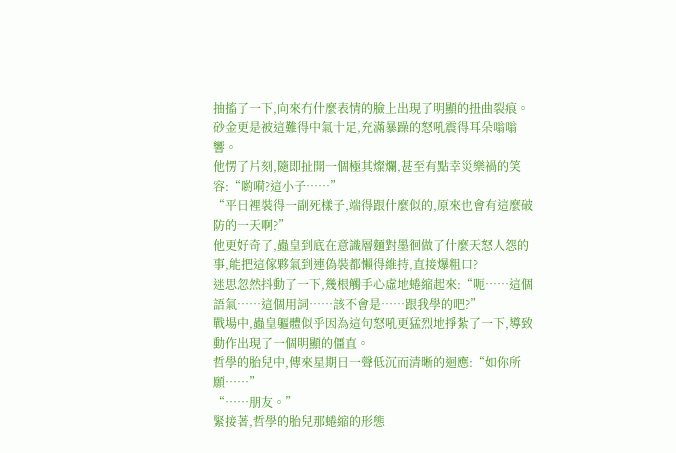抽搐了一下,向來冇什麼表情的臉上出現了明顯的扭曲裂痕。
砂金更是被這難得中氣十足,充滿暴躁的怒吼震得耳朵嗡嗡響。
他愣了片刻,隨即扯開一個極其燦爛,甚至有點幸災樂禍的笑容:“喲嗬?這小子……”
“平日裡裝得一副死樣子,端得跟什麼似的,原來也會有這麼破防的一天啊?”
他更好奇了,蟲皇到底在意識層麵對墨徊做了什麼天怒人怨的事,能把這傢夥氣到連偽裝都懶得維持,直接爆粗口?
迷思忽然抖動了一下,幾根觸手心虛地蜷縮起來:“呃……這個語氣……這個用詞……該不會是……跟我學的吧?”
戰場中,蟲皇軀體似乎因為這句怒吼更猛烈地掙紮了一下,導致動作出現了一個明顯的僵直。
哲學的胎兒中,傳來星期日一聲低沉而清晰的迴應:“如你所願……”
“……朋友。”
緊接著,哲學的胎兒那蜷縮的形態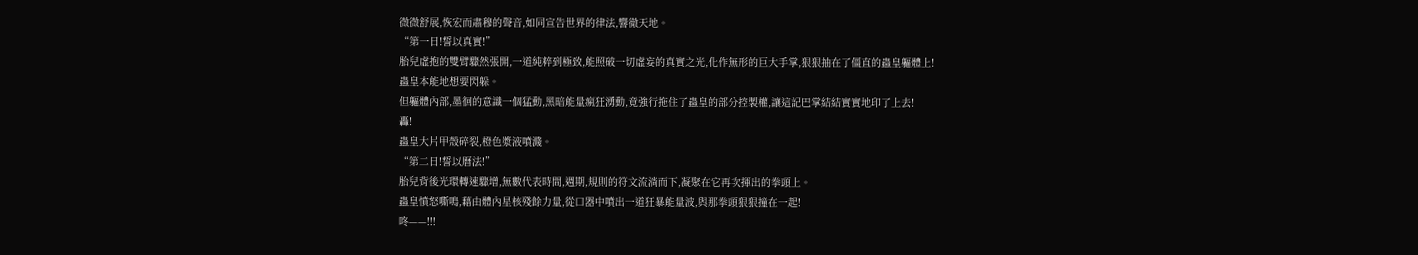微微舒展,恢宏而肅穆的聲音,如同宣告世界的律法,響徹天地。
“第一日!誓以真實!”
胎兒虛抱的雙臂驟然張開,一道純粹到極致,能照破一切虛妄的真實之光,化作無形的巨大手掌,狠狠抽在了僵直的蟲皇軀體上!
蟲皇本能地想要閃躲。
但軀體內部,墨徊的意識一個猛動,黑暗能量瘋狂湧動,竟強行拖住了蟲皇的部分控製權,讓這記巴掌結結實實地印了上去!
轟!
蟲皇大片甲殼碎裂,橙色漿液噴濺。
“第二日!誓以曆法!”
胎兒背後光環轉速驟增,無數代表時間,週期,規則的符文流淌而下,凝聚在它再次揮出的拳頭上。
蟲皇憤怒嘶鳴,藉由體內星核殘餘力量,從口器中噴出一道狂暴能量波,與那拳頭狠狠撞在一起!
咚——!!!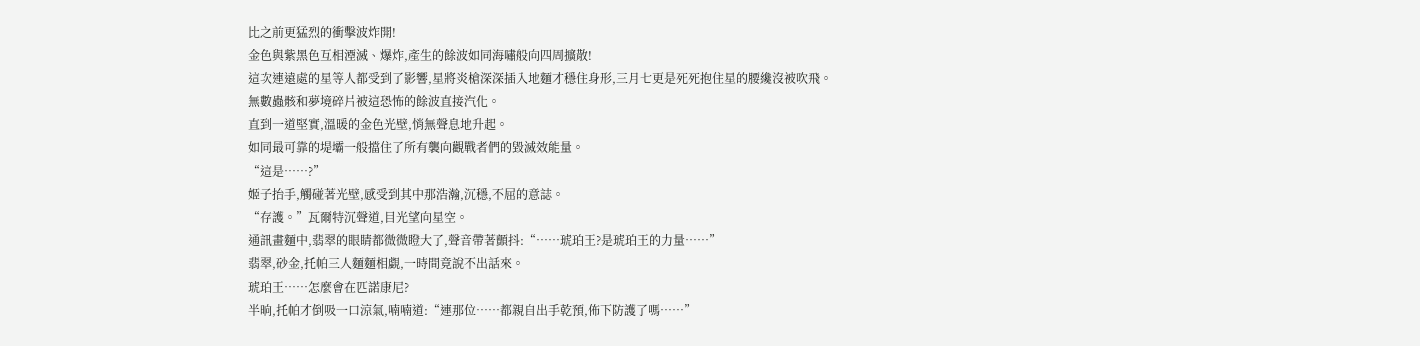比之前更猛烈的衝擊波炸開!
金色與紫黑色互相湮滅、爆炸,產生的餘波如同海嘯般向四周擴散!
這次連遠處的星等人都受到了影響,星將炎槍深深插入地麵才穩住身形,三月七更是死死抱住星的腰纔沒被吹飛。
無數蟲骸和夢境碎片被這恐怖的餘波直接汽化。
直到一道堅實,溫暖的金色光壁,悄無聲息地升起。
如同最可靠的堤壩一般擋住了所有襲向觀戰者們的毀滅效能量。
“這是……?”
姬子抬手,觸碰著光壁,感受到其中那浩瀚,沉穩,不屈的意誌。
“存護。”瓦爾特沉聲道,目光望向星空。
通訊畫麵中,翡翠的眼睛都微微瞪大了,聲音帶著顫抖:“……琥珀王?是琥珀王的力量……”
翡翠,砂金,托帕三人麵麵相覷,一時間竟說不出話來。
琥珀王……怎麼會在匹諾康尼?
半晌,托帕才倒吸一口涼氣,喃喃道:“連那位……都親自出手乾預,佈下防護了嗎……”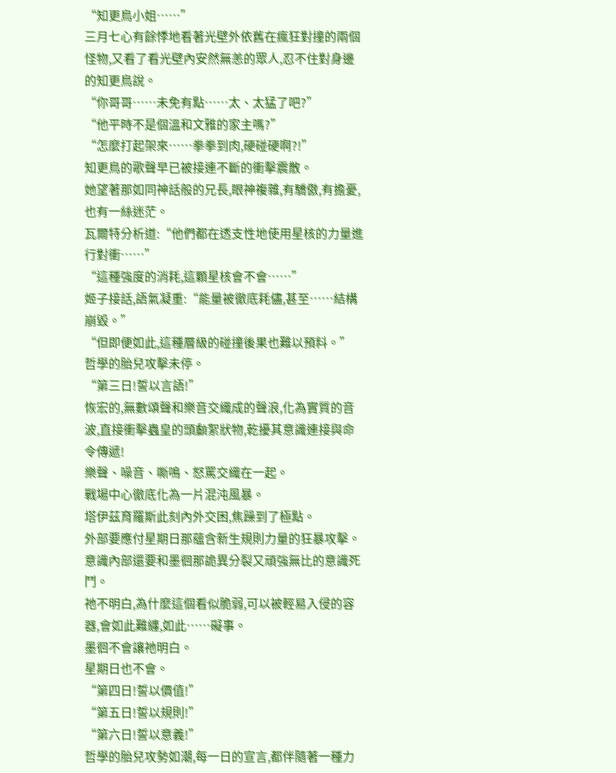“知更鳥小姐……”
三月七心有餘悸地看著光壁外依舊在瘋狂對撞的兩個怪物,又看了看光壁內安然無恙的眾人,忍不住對身邊的知更鳥說。
“你哥哥……未免有點……太、太猛了吧?”
“他平時不是個溫和文雅的家主嗎?”
“怎麼打起架來……拳拳到肉,硬碰硬啊?!”
知更鳥的歌聲早已被接連不斷的衝擊震散。
她望著那如同神話般的兄長,眼神複雜,有驕傲,有擔憂,也有一絲迷茫。
瓦爾特分析道:“他們都在透支性地使用星核的力量進行對衝……”
“這種強度的消耗,這顆星核會不會……”
姬子接話,語氣凝重:“能量被徹底耗儘,甚至……結構崩毀。”
“但即便如此,這種層級的碰撞後果也難以預料。”
哲學的胎兒攻擊未停。
“第三日!誓以言語!”
恢宏的,無數頌聲和樂音交織成的聲浪,化為實質的音波,直接衝擊蟲皇的頭顱絮狀物,乾擾其意識連接與命令傳遞!
樂聲、噪音、嘶鳴、怒罵交織在一起。
戰場中心徹底化為一片混沌風暴。
塔伊茲育羅斯此刻內外交困,焦躁到了極點。
外部要應付星期日那蘊含新生規則力量的狂暴攻擊。
意識內部還要和墨徊那詭異分裂又頑強無比的意識死鬥。
祂不明白,為什麼這個看似脆弱,可以被輕易入侵的容器,會如此難纏,如此……礙事。
墨徊不會讓祂明白。
星期日也不會。
“第四日!誓以價值!”
“第五日!誓以規則!”
“第六日!誓以意義!”
哲學的胎兒攻勢如潮,每一日的宣言,都伴隨著一種力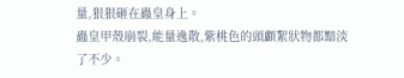量,狠狠砸在蟲皇身上。
蟲皇甲殼崩裂,能量逸散,紫桃色的頭顱絮狀物都黯淡了不少。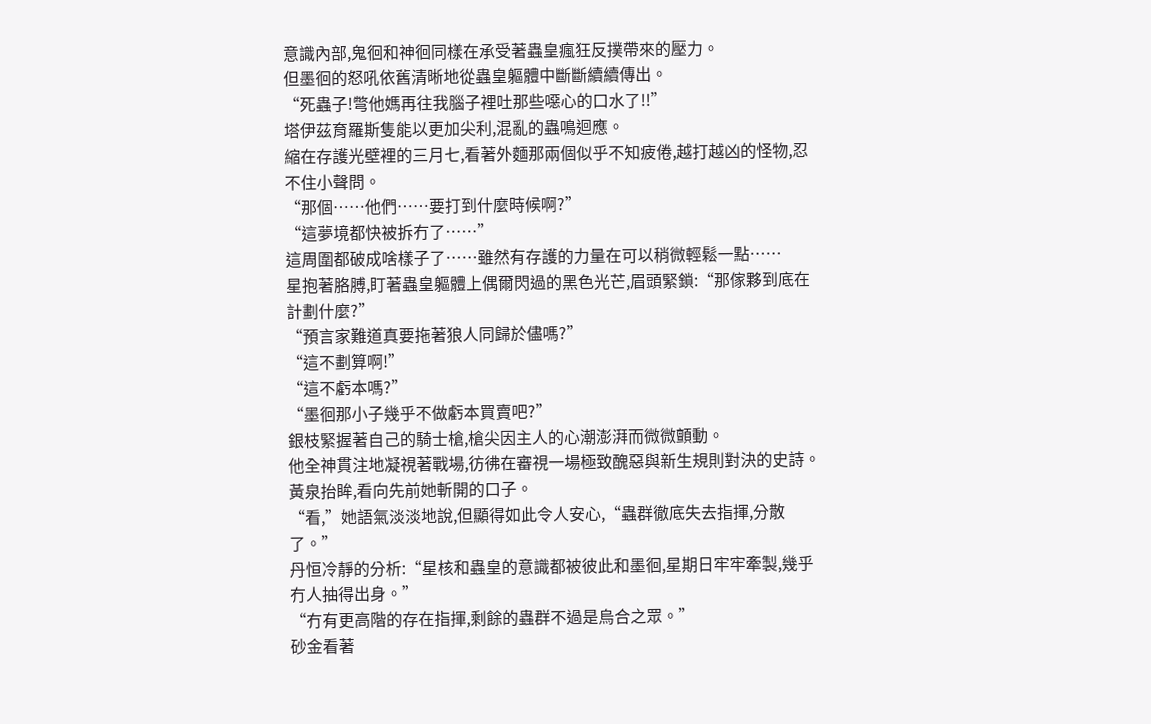意識內部,鬼徊和神徊同樣在承受著蟲皇瘋狂反撲帶來的壓力。
但墨徊的怒吼依舊清晰地從蟲皇軀體中斷斷續續傳出。
“死蟲子!彆他媽再往我腦子裡吐那些噁心的口水了!!”
塔伊茲育羅斯隻能以更加尖利,混亂的蟲鳴迴應。
縮在存護光壁裡的三月七,看著外麵那兩個似乎不知疲倦,越打越凶的怪物,忍不住小聲問。
“那個……他們……要打到什麼時候啊?”
“這夢境都快被拆冇了……”
這周圍都破成啥樣子了……雖然有存護的力量在可以稍微輕鬆一點……
星抱著胳膊,盯著蟲皇軀體上偶爾閃過的黑色光芒,眉頭緊鎖:“那傢夥到底在計劃什麼?”
“預言家難道真要拖著狼人同歸於儘嗎?”
“這不劃算啊!”
“這不虧本嗎?”
“墨徊那小子幾乎不做虧本買賣吧?”
銀枝緊握著自己的騎士槍,槍尖因主人的心潮澎湃而微微顫動。
他全神貫注地凝視著戰場,彷彿在審視一場極致醜惡與新生規則對決的史詩。
黃泉抬眸,看向先前她斬開的口子。
“看,”她語氣淡淡地說,但顯得如此令人安心,“蟲群徹底失去指揮,分散了。”
丹恒冷靜的分析:“星核和蟲皇的意識都被彼此和墨徊,星期日牢牢牽製,幾乎冇人抽得出身。”
“冇有更高階的存在指揮,剩餘的蟲群不過是烏合之眾。”
砂金看著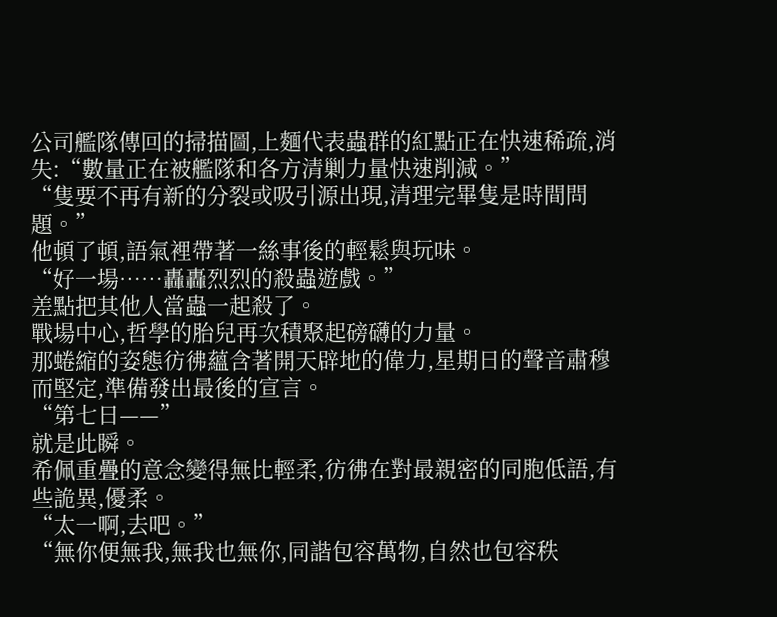公司艦隊傳回的掃描圖,上麵代表蟲群的紅點正在快速稀疏,消失:“數量正在被艦隊和各方清剿力量快速削減。”
“隻要不再有新的分裂或吸引源出現,清理完畢隻是時間問題。”
他頓了頓,語氣裡帶著一絲事後的輕鬆與玩味。
“好一場……轟轟烈烈的殺蟲遊戲。”
差點把其他人當蟲一起殺了。
戰場中心,哲學的胎兒再次積聚起磅礴的力量。
那蜷縮的姿態彷彿蘊含著開天辟地的偉力,星期日的聲音肅穆而堅定,準備發出最後的宣言。
“第七日——”
就是此瞬。
希佩重疊的意念變得無比輕柔,彷彿在對最親密的同胞低語,有些詭異,優柔。
“太一啊,去吧。”
“無你便無我,無我也無你,同諧包容萬物,自然也包容秩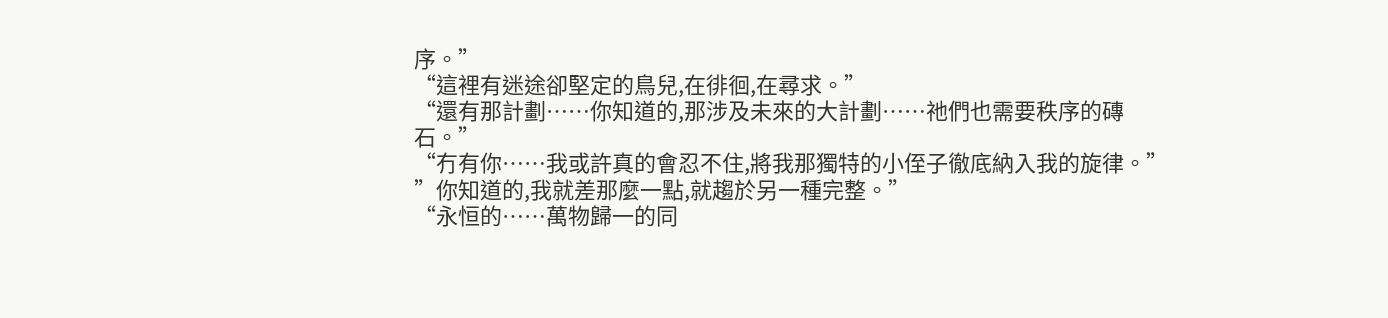序。”
“這裡有迷途卻堅定的鳥兒,在徘徊,在尋求。”
“還有那計劃……你知道的,那涉及未來的大計劃……祂們也需要秩序的磚石。”
“冇有你……我或許真的會忍不住,將我那獨特的小侄子徹底納入我的旋律。”
”你知道的,我就差那麼一點,就趨於另一種完整。”
“永恒的……萬物歸一的同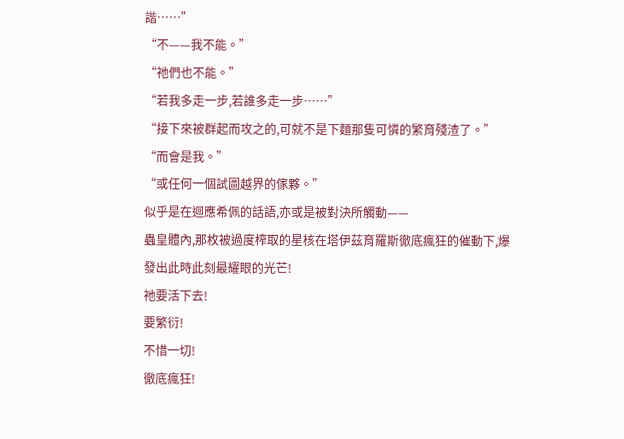諧……”
“不——我不能。”
“祂們也不能。”
“若我多走一步,若誰多走一步……”
“接下來被群起而攻之的,可就不是下麵那隻可憐的繁育殘渣了。”
“而會是我。”
“或任何一個試圖越界的傢夥。”
似乎是在迴應希佩的話語,亦或是被對決所觸動——
蟲皇體內,那枚被過度榨取的星核在塔伊茲育羅斯徹底瘋狂的催動下,爆發出此時此刻最耀眼的光芒!
祂要活下去!
要繁衍!
不惜一切!
徹底瘋狂!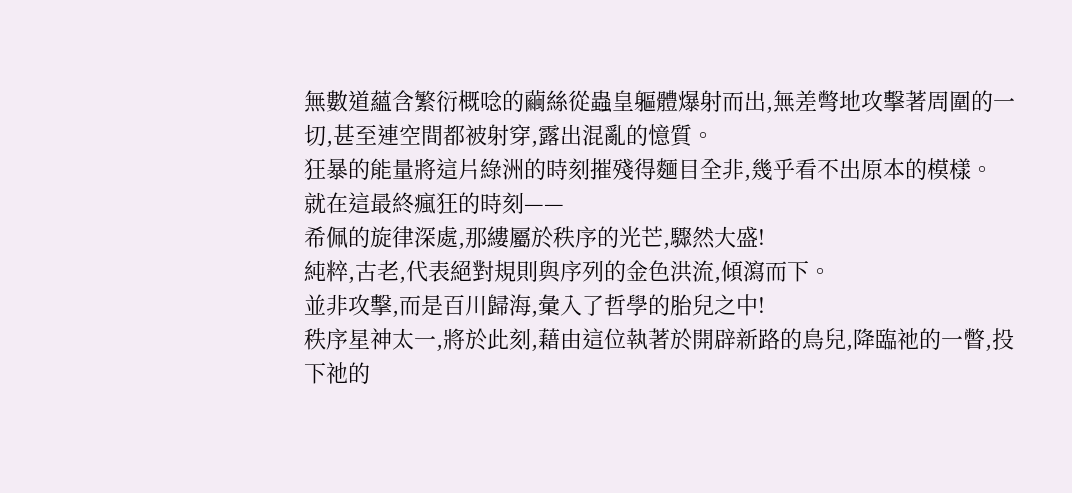無數道蘊含繁衍概唸的繭絲從蟲皇軀體爆射而出,無差彆地攻擊著周圍的一切,甚至連空間都被射穿,露出混亂的憶質。
狂暴的能量將這片綠洲的時刻摧殘得麵目全非,幾乎看不出原本的模樣。
就在這最終瘋狂的時刻——
希佩的旋律深處,那縷屬於秩序的光芒,驟然大盛!
純粹,古老,代表絕對規則與序列的金色洪流,傾瀉而下。
並非攻擊,而是百川歸海,彙入了哲學的胎兒之中!
秩序星神太一,將於此刻,藉由這位執著於開辟新路的鳥兒,降臨祂的一瞥,投下祂的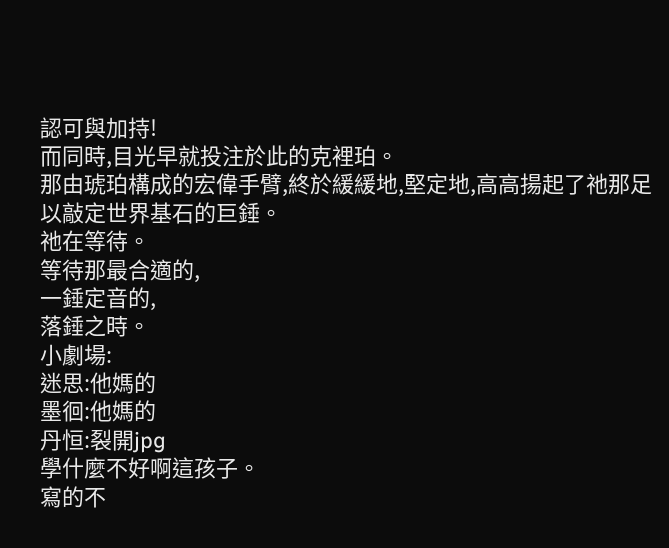認可與加持!
而同時,目光早就投注於此的克裡珀。
那由琥珀構成的宏偉手臂,終於緩緩地,堅定地,高高揚起了祂那足以敲定世界基石的巨錘。
祂在等待。
等待那最合適的,
一錘定音的,
落錘之時。
小劇場:
迷思:他媽的
墨徊:他媽的
丹恒:裂開jpg
學什麼不好啊這孩子。
寫的不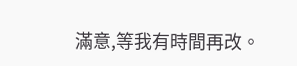滿意,等我有時間再改。